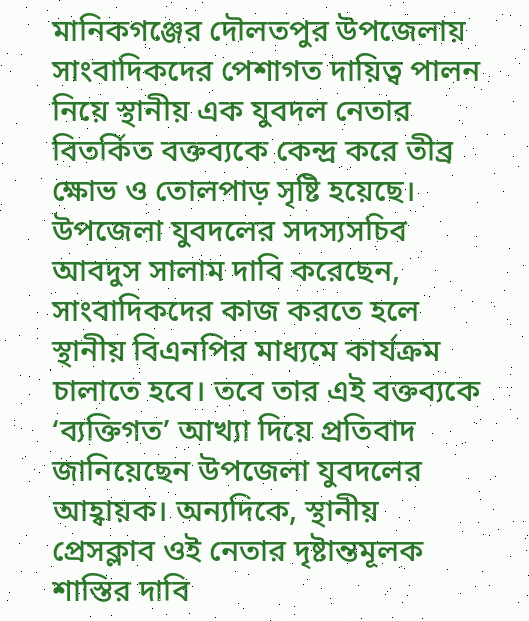মানিকগঞ্জের দৌলতপুর উপজেলায় সাংবাদিকদের পেশাগত দায়িত্ব পালন নিয়ে স্থানীয় এক যুবদল নেতার বিতর্কিত বক্তব্যকে কেন্দ্র করে তীব্র ক্ষোভ ও তোলপাড় সৃষ্টি হয়েছে। উপজেলা যুবদলের সদস্যসচিব আবদুস সালাম দাবি করেছেন, সাংবাদিকদের কাজ করতে হলে স্থানীয় বিএনপির মাধ্যমে কার্যক্রম চালাতে হবে। তবে তার এই বক্তব্যকে ‘ব্যক্তিগত’ আখ্যা দিয়ে প্রতিবাদ জানিয়েছেন উপজেলা যুবদলের আহ্বায়ক। অন্যদিকে, স্থানীয় প্রেসক্লাব ওই নেতার দৃষ্টান্তমূলক শাস্তির দাবি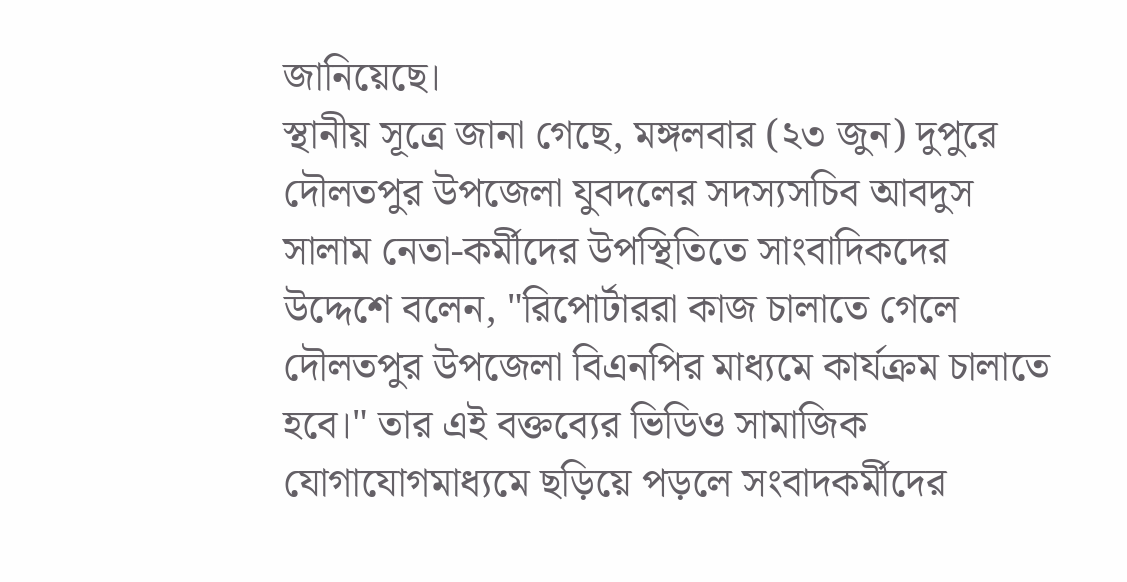জানিয়েছে।
স্থানীয় সূত্রে জানা গেছে, মঙ্গলবার (২৩ জুন) দুপুরে দৌলতপুর উপজেলা যুবদলের সদস্যসচিব আবদুস সালাম নেতা-কর্মীদের উপস্থিতিতে সাংবাদিকদের উদ্দেশে বলেন, "রিপোর্টাররা কাজ চালাতে গেলে দৌলতপুর উপজেলা বিএনপির মাধ্যমে কার্যক্রম চালাতে হবে।" তার এই বক্তব্যের ভিডিও সামাজিক যোগাযোগমাধ্যমে ছড়িয়ে পড়লে সংবাদকর্মীদের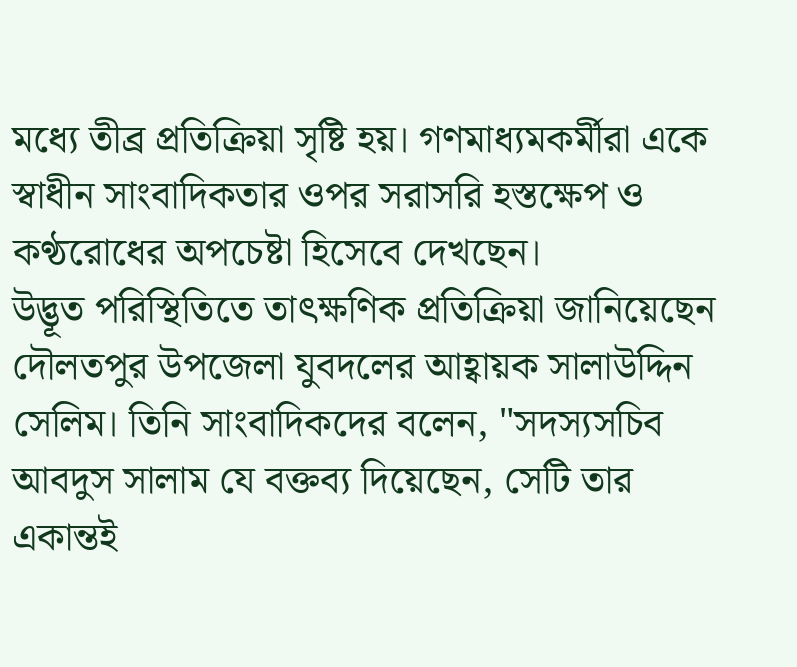মধ্যে তীব্র প্রতিক্রিয়া সৃষ্টি হয়। গণমাধ্যমকর্মীরা একে স্বাধীন সাংবাদিকতার ওপর সরাসরি হস্তক্ষেপ ও কণ্ঠরোধের অপচেষ্টা হিসেবে দেখছেন।
উদ্ভূত পরিস্থিতিতে তাৎক্ষণিক প্রতিক্রিয়া জানিয়েছেন দৌলতপুর উপজেলা যুবদলের আহ্বায়ক সালাউদ্দিন সেলিম। তিনি সাংবাদিকদের বলেন, "সদস্যসচিব আবদুস সালাম যে বক্তব্য দিয়েছেন, সেটি তার একান্তই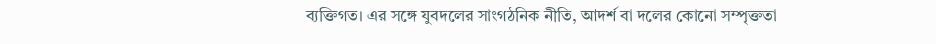ব্যক্তিগত। এর সঙ্গে যুবদলের সাংগঠনিক নীতি, আদর্শ বা দলের কোনো সম্পৃক্ততা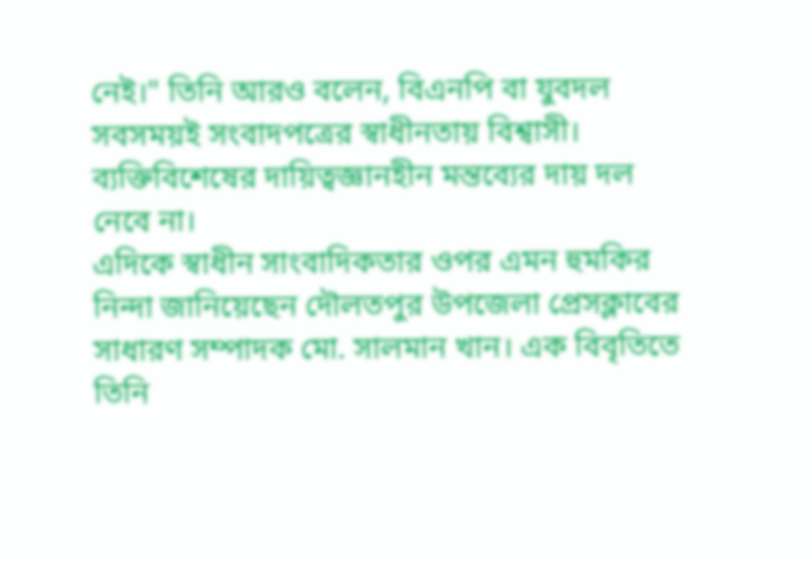নেই।" তিনি আরও বলেন, বিএনপি বা যুবদল সবসময়ই সংবাদপত্রের স্বাধীনতায় বিশ্বাসী। ব্যক্তিবিশেষের দায়িত্বজ্ঞানহীন মন্তব্যের দায় দল নেবে না।
এদিকে স্বাধীন সাংবাদিকতার ওপর এমন হুমকির নিন্দা জানিয়েছেন দৌলতপুর উপজেলা প্রেসক্লাবের সাধারণ সম্পাদক মো. সালমান খান। এক বিবৃতিতে তিনি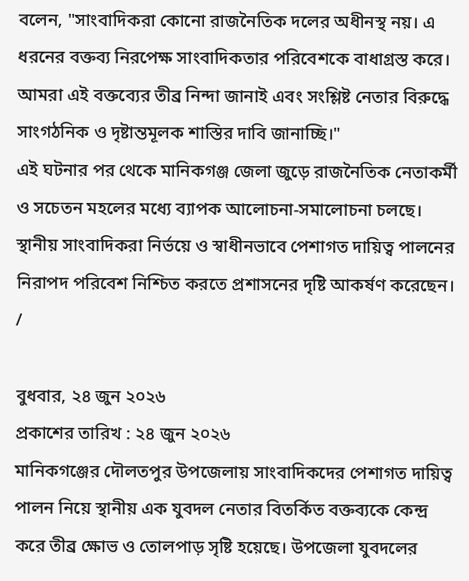বলেন, "সাংবাদিকরা কোনো রাজনৈতিক দলের অধীনস্থ নয়। এ ধরনের বক্তব্য নিরপেক্ষ সাংবাদিকতার পরিবেশকে বাধাগ্রস্ত করে। আমরা এই বক্তব্যের তীব্র নিন্দা জানাই এবং সংশ্লিষ্ট নেতার বিরুদ্ধে সাংগঠনিক ও দৃষ্টান্তমূলক শাস্তির দাবি জানাচ্ছি।"
এই ঘটনার পর থেকে মানিকগঞ্জ জেলা জুড়ে রাজনৈতিক নেতাকর্মী ও সচেতন মহলের মধ্যে ব্যাপক আলোচনা-সমালোচনা চলছে। স্থানীয় সাংবাদিকরা নির্ভয়ে ও স্বাধীনভাবে পেশাগত দায়িত্ব পালনের নিরাপদ পরিবেশ নিশ্চিত করতে প্রশাসনের দৃষ্টি আকর্ষণ করেছেন।
/

বুধবার, ২৪ জুন ২০২৬
প্রকাশের তারিখ : ২৪ জুন ২০২৬
মানিকগঞ্জের দৌলতপুর উপজেলায় সাংবাদিকদের পেশাগত দায়িত্ব পালন নিয়ে স্থানীয় এক যুবদল নেতার বিতর্কিত বক্তব্যকে কেন্দ্র করে তীব্র ক্ষোভ ও তোলপাড় সৃষ্টি হয়েছে। উপজেলা যুবদলের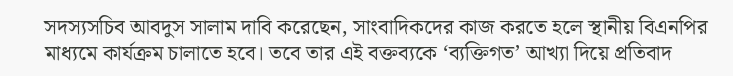সদস্যসচিব আবদুস সালাম দাবি করেছেন, সাংবাদিকদের কাজ করতে হলে স্থানীয় বিএনপির মাধ্যমে কার্যক্রম চালাতে হবে। তবে তার এই বক্তব্যকে ‘ব্যক্তিগত’ আখ্যা দিয়ে প্রতিবাদ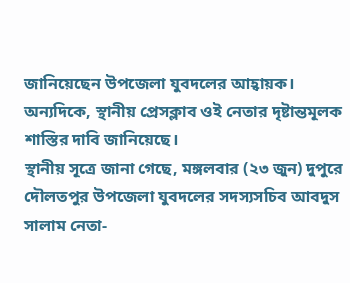জানিয়েছেন উপজেলা যুবদলের আহ্বায়ক। অন্যদিকে, স্থানীয় প্রেসক্লাব ওই নেতার দৃষ্টান্তমূলক শাস্তির দাবি জানিয়েছে।
স্থানীয় সূত্রে জানা গেছে, মঙ্গলবার (২৩ জুন) দুপুরে দৌলতপুর উপজেলা যুবদলের সদস্যসচিব আবদুস সালাম নেতা-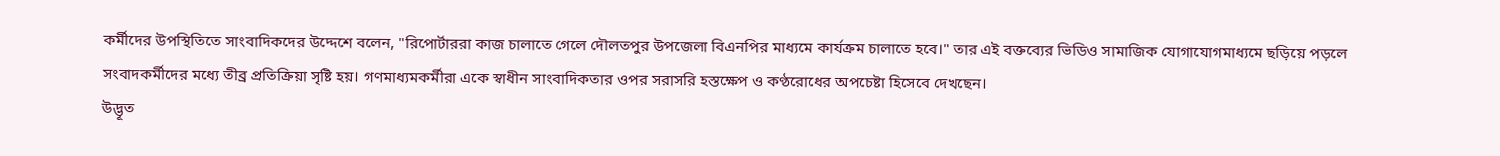কর্মীদের উপস্থিতিতে সাংবাদিকদের উদ্দেশে বলেন, "রিপোর্টাররা কাজ চালাতে গেলে দৌলতপুর উপজেলা বিএনপির মাধ্যমে কার্যক্রম চালাতে হবে।" তার এই বক্তব্যের ভিডিও সামাজিক যোগাযোগমাধ্যমে ছড়িয়ে পড়লে সংবাদকর্মীদের মধ্যে তীব্র প্রতিক্রিয়া সৃষ্টি হয়। গণমাধ্যমকর্মীরা একে স্বাধীন সাংবাদিকতার ওপর সরাসরি হস্তক্ষেপ ও কণ্ঠরোধের অপচেষ্টা হিসেবে দেখছেন।
উদ্ভূত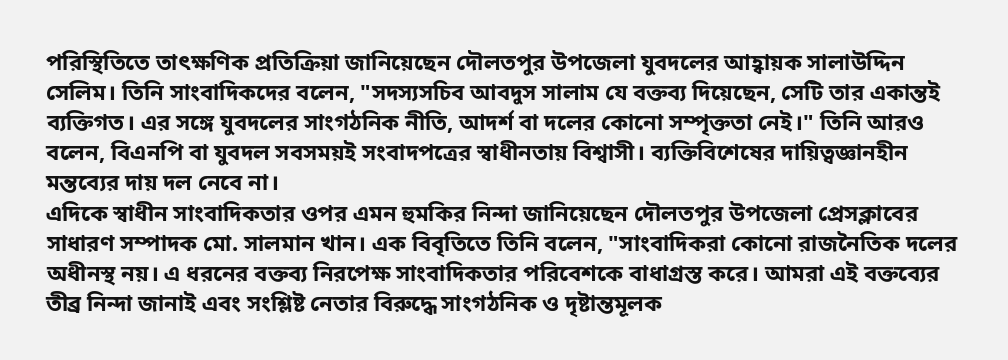পরিস্থিতিতে তাৎক্ষণিক প্রতিক্রিয়া জানিয়েছেন দৌলতপুর উপজেলা যুবদলের আহ্বায়ক সালাউদ্দিন সেলিম। তিনি সাংবাদিকদের বলেন, "সদস্যসচিব আবদুস সালাম যে বক্তব্য দিয়েছেন, সেটি তার একান্তই ব্যক্তিগত। এর সঙ্গে যুবদলের সাংগঠনিক নীতি, আদর্শ বা দলের কোনো সম্পৃক্ততা নেই।" তিনি আরও বলেন, বিএনপি বা যুবদল সবসময়ই সংবাদপত্রের স্বাধীনতায় বিশ্বাসী। ব্যক্তিবিশেষের দায়িত্বজ্ঞানহীন মন্তব্যের দায় দল নেবে না।
এদিকে স্বাধীন সাংবাদিকতার ওপর এমন হুমকির নিন্দা জানিয়েছেন দৌলতপুর উপজেলা প্রেসক্লাবের সাধারণ সম্পাদক মো. সালমান খান। এক বিবৃতিতে তিনি বলেন, "সাংবাদিকরা কোনো রাজনৈতিক দলের অধীনস্থ নয়। এ ধরনের বক্তব্য নিরপেক্ষ সাংবাদিকতার পরিবেশকে বাধাগ্রস্ত করে। আমরা এই বক্তব্যের তীব্র নিন্দা জানাই এবং সংশ্লিষ্ট নেতার বিরুদ্ধে সাংগঠনিক ও দৃষ্টান্তমূলক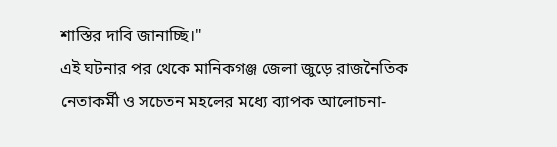শাস্তির দাবি জানাচ্ছি।"
এই ঘটনার পর থেকে মানিকগঞ্জ জেলা জুড়ে রাজনৈতিক নেতাকর্মী ও সচেতন মহলের মধ্যে ব্যাপক আলোচনা-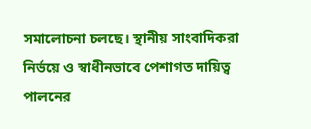সমালোচনা চলছে। স্থানীয় সাংবাদিকরা নির্ভয়ে ও স্বাধীনভাবে পেশাগত দায়িত্ব পালনের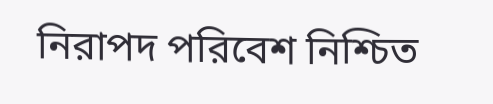নিরাপদ পরিবেশ নিশ্চিত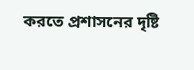করতে প্রশাসনের দৃষ্টি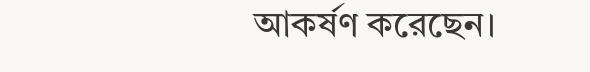আকর্ষণ করেছেন।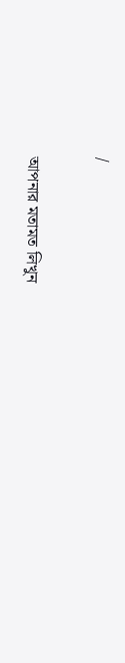/

আপনার মতামত লিখুন